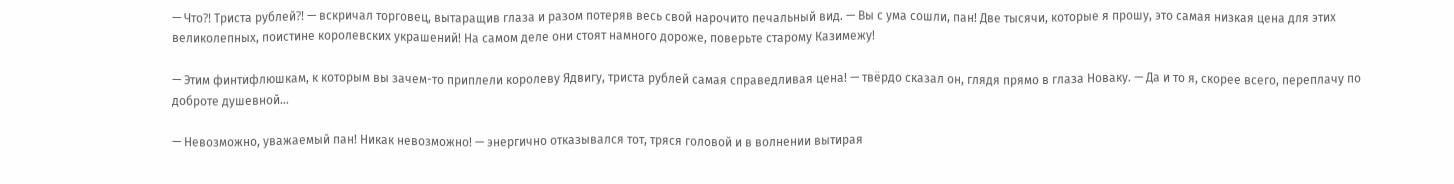— Что⁈ Триста рублей⁈ — вскричал торговец, вытаращив глаза и разом потеряв весь свой нарочито печальный вид. — Вы с ума сошли, пан! Две тысячи, которые я прошу, это самая низкая цена для этих великолепных, поистине королевских украшений! На самом деле они стоят намного дороже, поверьте старому Казимежу!

— Этим финтифлюшкам, к которым вы зачем-то приплели королеву Ядвигу, триста рублей самая справедливая цена! — твёрдо сказал он, глядя прямо в глаза Новаку. — Да и то я, скорее всего, переплачу по доброте душевной…

— Невозможно, уважаемый пан! Никак невозможно! — энергично отказывался тот, тряся головой и в волнении вытирая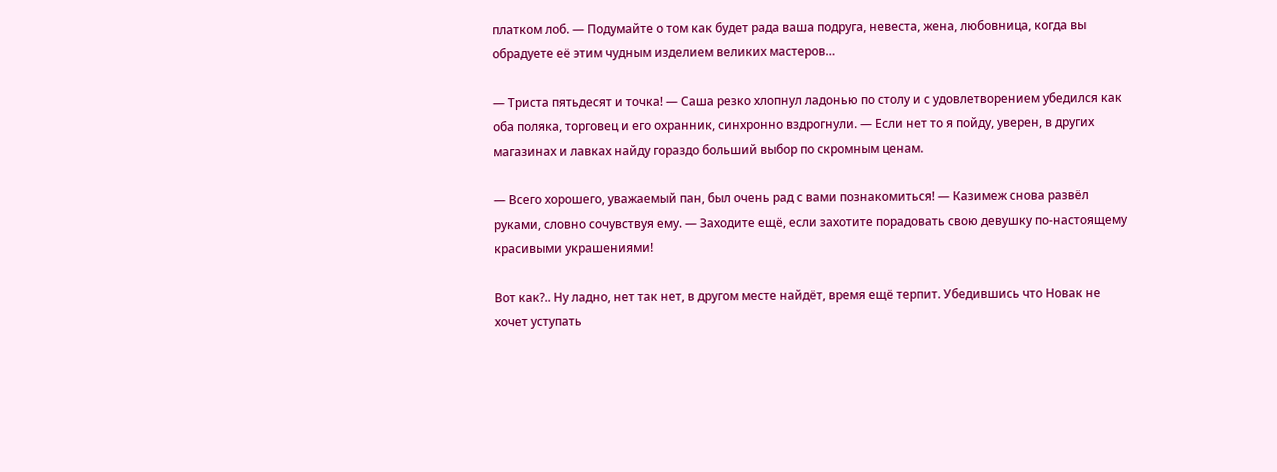платком лоб. — Подумайте о том как будет рада ваша подруга, невеста, жена, любовница, когда вы обрадуете её этим чудным изделием великих мастеров…

— Триста пятьдесят и точка! — Саша резко хлопнул ладонью по столу и с удовлетворением убедился как оба поляка, торговец и его охранник, синхронно вздрогнули. — Если нет то я пойду, уверен, в других магазинах и лавках найду гораздо больший выбор по скромным ценам.

— Всего хорошего, уважаемый пан, был очень рад с вами познакомиться! — Казимеж снова развёл руками, словно сочувствуя ему. — Заходите ещё, если захотите порадовать свою девушку по-настоящему красивыми украшениями!

Вот как?.. Ну ладно, нет так нет, в другом месте найдёт, время ещё терпит. Убедившись что Новак не хочет уступать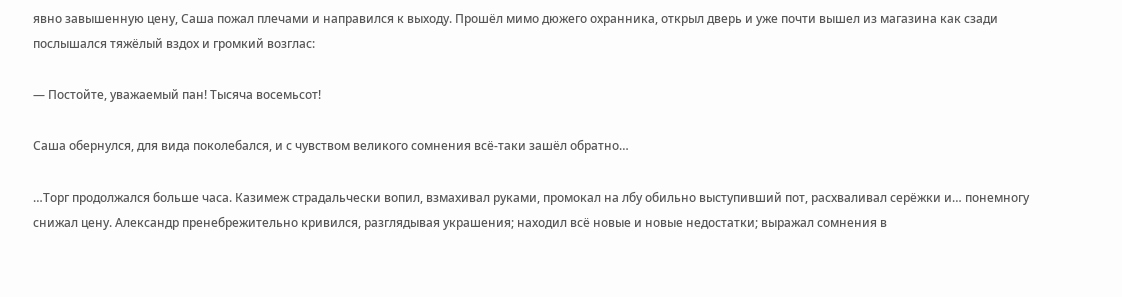явно завышенную цену, Саша пожал плечами и направился к выходу. Прошёл мимо дюжего охранника, открыл дверь и уже почти вышел из магазина как сзади послышался тяжёлый вздох и громкий возглас:

— Постойте, уважаемый пан! Тысяча восемьсот!

Саша обернулся, для вида поколебался, и с чувством великого сомнения всё-таки зашёл обратно…

…Торг продолжался больше часа. Казимеж страдальчески вопил, взмахивал руками, промокал на лбу обильно выступивший пот, расхваливал серёжки и… понемногу снижал цену. Александр пренебрежительно кривился, разглядывая украшения; находил всё новые и новые недостатки; выражал сомнения в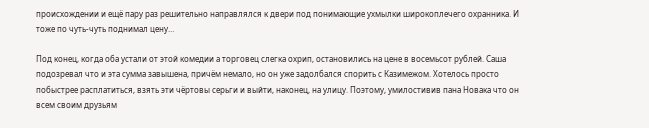происхождении и ещё пару раз решительно направлялся к двери под понимающие ухмылки широкоплечего охранника. И тоже по чуть-чуть поднимал цену…

Под конец, когда оба устали от этой комедии а торговец слегка охрип, остановились на цене в восемьсот рублей. Саша подозревал что и эта сумма завышена, причём немало, но он уже задолбался спорить с Казимежом. Хотелось просто побыстрее расплатиться, взять эти чёртовы серьги и выйти, наконец, на улицу. Поэтому, умилостивив пана Новака что он всем своим друзьям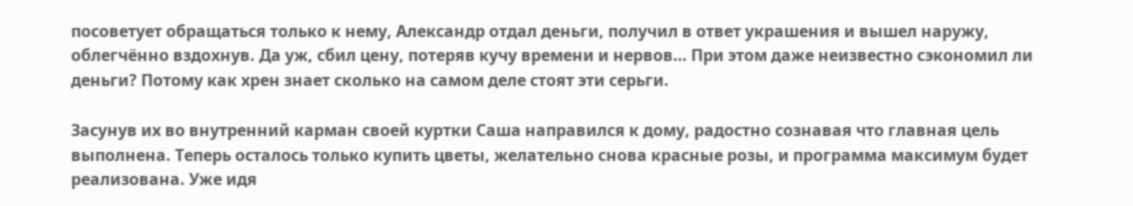посоветует обращаться только к нему, Александр отдал деньги, получил в ответ украшения и вышел наружу, облегчённо вздохнув. Да уж, сбил цену, потеряв кучу времени и нервов… При этом даже неизвестно сэкономил ли деньги? Потому как хрен знает сколько на самом деле стоят эти серьги.

Засунув их во внутренний карман своей куртки Саша направился к дому, радостно сознавая что главная цель выполнена. Теперь осталось только купить цветы, желательно снова красные розы, и программа максимум будет реализована. Уже идя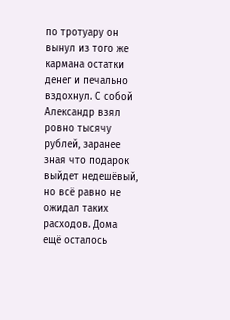по тротуару он вынул из того же кармана остатки денег и печально вздохнул. С собой Александр взял ровно тысячу рублей, заранее зная что подарок выйдет недешёвый, но всё равно не ожидал таких расходов. Дома ещё осталось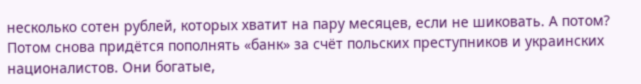несколько сотен рублей, которых хватит на пару месяцев, если не шиковать. А потом? Потом снова придётся пополнять «банк» за счёт польских преступников и украинских националистов. Они богатые,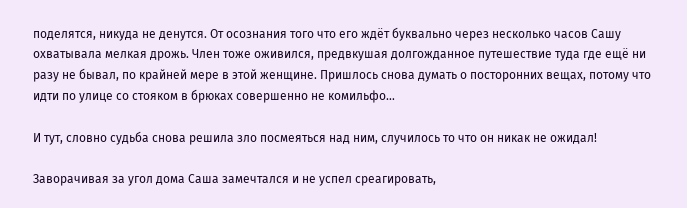поделятся, никуда не денутся. От осознания того что его ждёт буквально через несколько часов Сашу охватывала мелкая дрожь. Член тоже оживился, предвкушая долгожданное путешествие туда где ещё ни разу не бывал, по крайней мере в этой женщине. Пришлось снова думать о посторонних вещах, потому что идти по улице со стояком в брюках совершенно не комильфо…

И тут, словно судьба снова решила зло посмеяться над ним, случилось то что он никак не ожидал!

Заворачивая за угол дома Саша замечтался и не успел среагировать,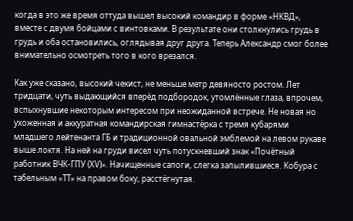когда в это же время оттуда вышел высокий командир в форме «НКВД», вместе с двумя бойцами с винтовками. В результате они столкнулись грудь в грудь и оба остановились, оглядывая друг друга. Теперь Александр смог более внимательно осмотреть того в кого врезался.

Как уже сказано, высокий чекист, не меньше метр девяносто ростом. Лет тридцати, чуть выдающийся вперёд подбородок, утомлённые глаза, впрочем, вспыхнувшие некоторым интересом при неожиданной встрече. Не новая но ухоженная и аккуратная командирская гимнастёрка с тремя кубарями младшего лейтенанта ГБ и традиционной овальной эмблемой на левом рукаве выше локтя. На ней на груди висел чуть потускневший знак «Почётный работник ВЧК-ГПУ (XV)». Начищенные сапоги, слегка запылившиеся. Кобура с табельным «ТТ» на правом боку, расстёгнутая.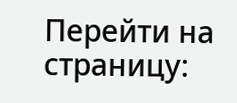Перейти на страницу: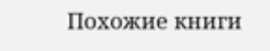Похожие книги